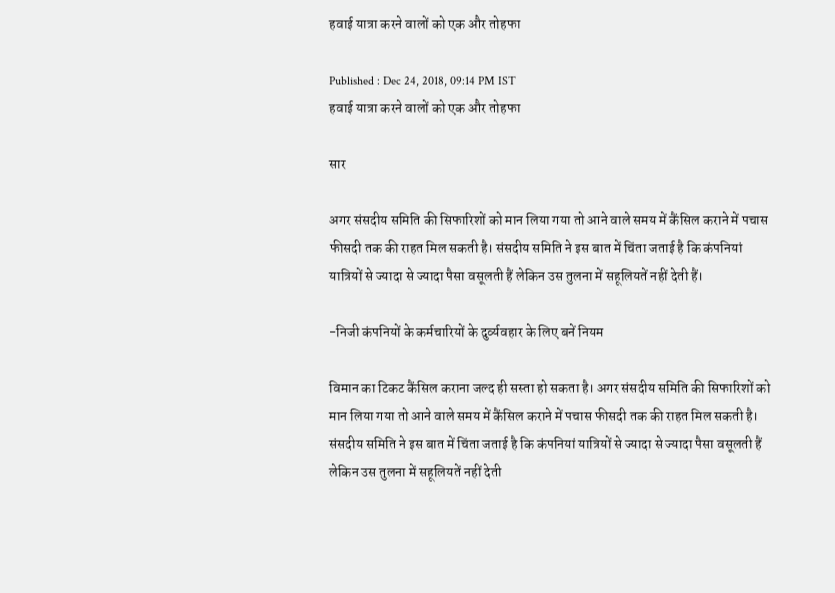हवाई यात्रा करने वालों को एक और तोहफा

Published : Dec 24, 2018, 09:14 PM IST
हवाई यात्रा करने वालों को एक और तोहफा

सार

अगर संसदीय समिति की सिफारिशों को मान लिया गया तो आने वाले समय में कैंसिल कराने में पचास फीसदी तक की राहत मिल सकती है। संसदीय समिति ने इस बात में चिंता जताई है कि कंपनियां यात्रियों से ज्यादा से ज्यादा पैसा वसूलती हैं लेकिन उस तुलना में सहूलियतें नहीं देती हैं।

-निजी कंपनियों के कर्मचारियों के दुर्व्यवहार के लिए बनें नियम

विमान का टिकट कैंसिल कराना जल्द ही सस्ता हो सकता है। अगर संसदीय समिति की सिफारिशों को मान लिया गया तो आने वाले समय में कैंसिल कराने में पचास फीसदी तक की राहत मिल सकती है। संसदीय समिति ने इस बात में चिंता जताई है कि कंपनियां यात्रियों से ज्यादा से ज्यादा पैसा वसूलती हैं लेकिन उस तुलना में सहूलियतें नहीं देती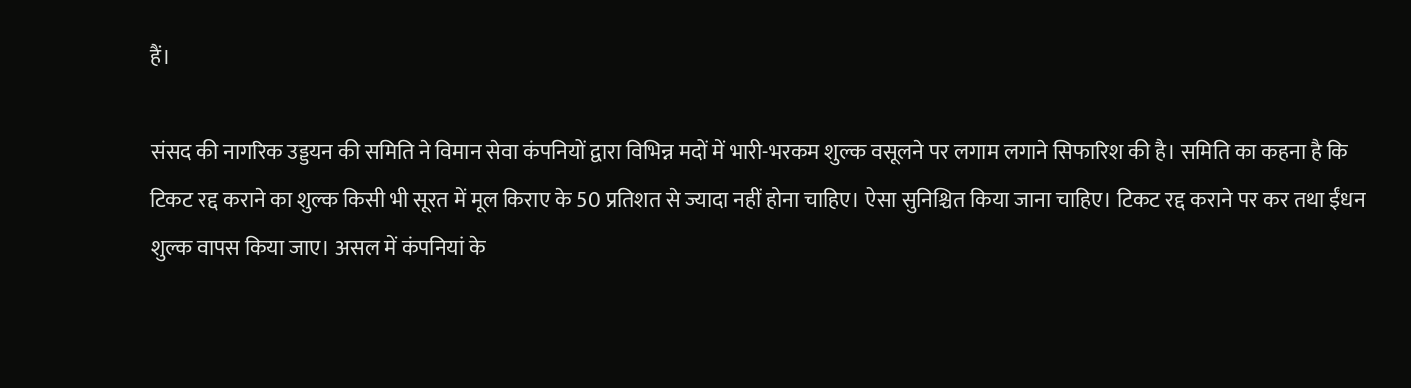हैं।

संसद की नागरिक उड्डयन की समिति ने विमान सेवा कंपनियों द्वारा विभिन्न मदों में भारी-भरकम शुल्क वसूलने पर लगाम लगाने सिफारिश की है। समिति का कहना है कि टिकट रद्द कराने का शुल्क किसी भी सूरत में मूल किराए के 50 प्रतिशत से ज्यादा नहीं होना चाहिए। ऐसा सुनिश्चित किया जाना चाहिए। टिकट रद्द कराने पर कर तथा ईंधन शुल्क वापस किया जाए। असल में कंपनियां के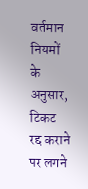वर्तमान नियमों के अनुसार, टिकट रद्द कराने पर लगने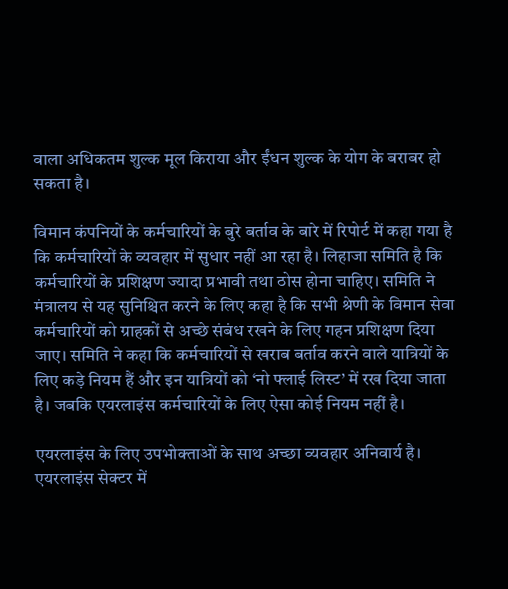वाला अधिकतम शुल्क मूल किराया और ईंधन शुल्क के योग के बराबर हो सकता है।

विमान कंपनियों के कर्मचारियों के बुरे बर्ताव के बारे में रिपोर्ट में कहा गया है कि कर्मचारियों के व्यवहार में सुधार नहीं आ रहा है। लिहाजा समिति है कि कर्मचारियों के प्रशिक्षण ज्यादा प्रभावी तथा ठोस होना चाहिए। समिति ने मंत्रालय से यह सुनिश्चित करने के लिए कहा है कि सभी श्रेणी के विमान सेवा कर्मचारियों को ग्राहकों से अच्छे संबंध रखने के लिए गहन प्रशिक्षण दिया जाए। समिति ने कहा कि कर्मचारियों से खराब बर्ताव करने वाले यात्रियों के लिए कड़े नियम हैं और इन यात्रियों को ‘नो फ्लाई लिस्ट’ में रख दिया जाता है। जबकि एयरलाइंस कर्मचारियों के लिए ऐसा कोई नियम नहीं है।

एयरलाइंस के लिए उपभोक्ताओं के साथ अच्छा व्यवहार अनिवार्य है। एयरलाइंस सेक्टर में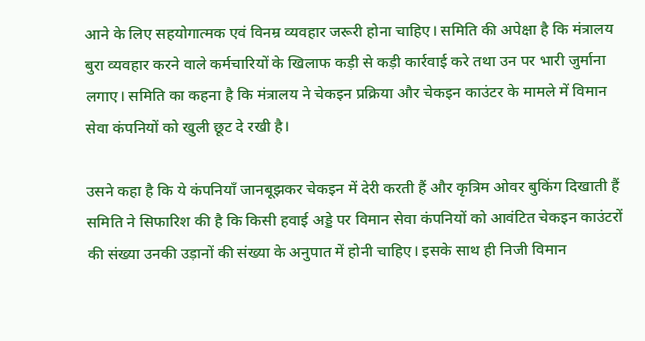आने के लिए सहयोगात्मक एवं विनम्र व्यवहार जरूरी होना चाहिए। समिति की अपेक्षा है कि मंत्रालय बुरा व्यवहार करने वाले कर्मचारियों के खिलाफ कड़ी से कड़ी कार्रवाई करे तथा उन पर भारी जुर्माना लगाए। समिति का कहना है कि मंत्रालय ने चेकइन प्रक्रिया और चेकइन काउंटर के मामले में विमान सेवा कंपनियों को खुली छूट दे रखी है।

उसने कहा है कि ये कंपनियाँ जानबूझकर चेकइन में देरी करती हैं और कृत्रिम ओवर बुकिंग दिखाती हैं समिति ने सिफारिश की है कि किसी हवाई अड्डे पर विमान सेवा कंपनियों को आवंटित चेकइन काउंटरों की संख्या उनकी उड़ानों की संख्या के अनुपात में होनी चाहिए। इसके साथ ही निजी विमान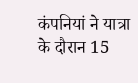कंपनियां ने यात्रा के दौरान 15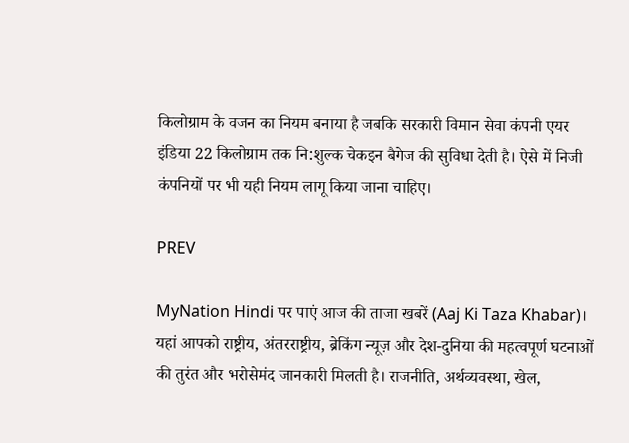किलोग्राम के वजन का नियम बनाया है जबकि सरकारी विमान सेवा कंपनी एयर इंडिया 22 किलोग्राम तक नि:शुल्क चेकइन बैगेज की सुविधा देती है। ऐसे में निजी कंपनियों पर भी यही नियम लागू किया जाना चाहिए।

PREV

MyNation Hindi पर पाएं आज की ताजा खबरें (Aaj Ki Taza Khabar)। यहां आपको राष्ट्रीय, अंतरराष्ट्रीय, ब्रेकिंग न्यूज़ और देश-दुनिया की महत्वपूर्ण घटनाओं की तुरंत और भरोसेमंद जानकारी मिलती है। राजनीति, अर्थव्यवस्था, खेल,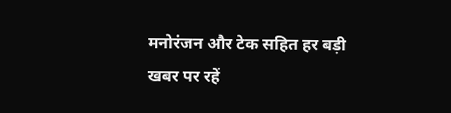मनोरंजन और टेक सहित हर बड़ी खबर पर रहें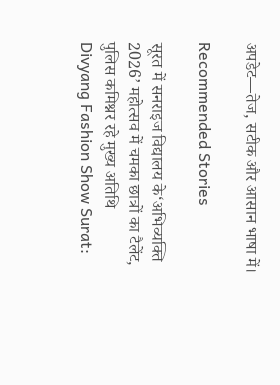अपडेट—तेज, सटीक और आसान भाषा में।

Recommended Stories

सूरत में सनराइज विद्यालय के‘अभिव्यक्ति 2026’ महोत्सव में चमका छात्रों का टैलेंट, पुलिस कमिश्नर रहे मुख्य अतिथि
Divyang Fashion Show Surat: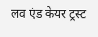लव एंड केयर ट्रस्ट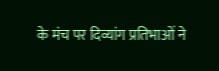के मंच पर दिव्यांग प्रतिभाओं ने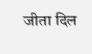जीता दिल